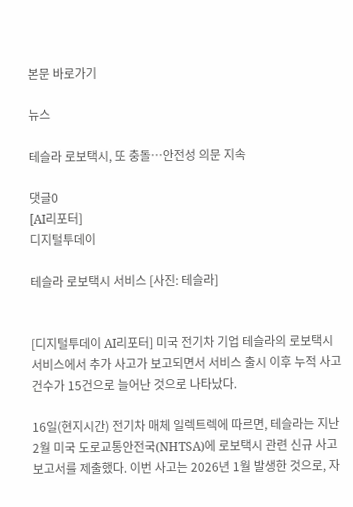본문 바로가기

뉴스

테슬라 로보택시, 또 충돌…안전성 의문 지속

댓글0
[AI리포터]
디지털투데이

테슬라 로보택시 서비스 [사진: 테슬라]


[디지털투데이 AI리포터] 미국 전기차 기업 테슬라의 로보택시 서비스에서 추가 사고가 보고되면서 서비스 출시 이후 누적 사고 건수가 15건으로 늘어난 것으로 나타났다.

16일(현지시간) 전기차 매체 일렉트렉에 따르면, 테슬라는 지난 2월 미국 도로교통안전국(NHTSA)에 로보택시 관련 신규 사고 보고서를 제출했다. 이번 사고는 2026년 1월 발생한 것으로, 자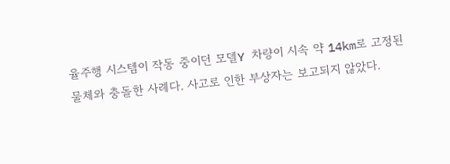율주행 시스템이 작동 중이던 모델Y 차량이 시속 약 14km로 고정된 물체와 충돌한 사례다. 사고로 인한 부상자는 보고되지 않았다.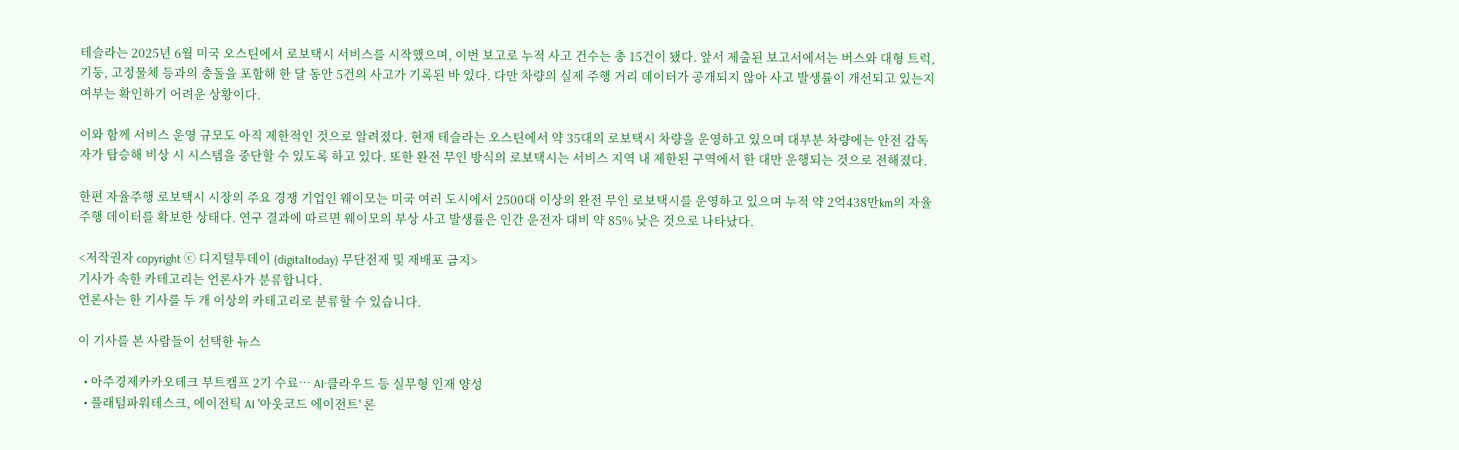테슬라는 2025년 6월 미국 오스틴에서 로보택시 서비스를 시작했으며, 이번 보고로 누적 사고 건수는 총 15건이 됐다. 앞서 제출된 보고서에서는 버스와 대형 트럭, 기둥, 고정물체 등과의 충돌을 포함해 한 달 동안 5건의 사고가 기록된 바 있다. 다만 차량의 실제 주행 거리 데이터가 공개되지 않아 사고 발생률이 개선되고 있는지 여부는 확인하기 어려운 상황이다.

이와 함께 서비스 운영 규모도 아직 제한적인 것으로 알려졌다. 현재 테슬라는 오스틴에서 약 35대의 로보택시 차량을 운영하고 있으며 대부분 차량에는 안전 감독자가 탑승해 비상 시 시스템을 중단할 수 있도록 하고 있다. 또한 완전 무인 방식의 로보택시는 서비스 지역 내 제한된 구역에서 한 대만 운행되는 것으로 전해졌다.

한편 자율주행 로보택시 시장의 주요 경쟁 기업인 웨이모는 미국 여러 도시에서 2500대 이상의 완전 무인 로보택시를 운영하고 있으며 누적 약 2억438만km의 자율주행 데이터를 확보한 상태다. 연구 결과에 따르면 웨이모의 부상 사고 발생률은 인간 운전자 대비 약 85% 낮은 것으로 나타났다.

<저작권자 copyright ⓒ 디지털투데이 (digitaltoday) 무단전재 및 재배포 금지>
기사가 속한 카테고리는 언론사가 분류합니다.
언론사는 한 기사를 두 개 이상의 카테고리로 분류할 수 있습니다.

이 기사를 본 사람들이 선택한 뉴스

  • 아주경제카카오테크 부트캠프 2기 수료… AI·클라우드 등 실무형 인재 양성
  • 플래텀파워테스크, 에이전틱 AI '아웃코드 에이전트' 론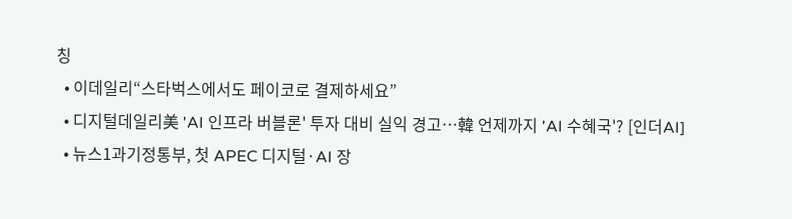칭
  • 이데일리“스타벅스에서도 페이코로 결제하세요”
  • 디지털데일리美 'AI 인프라 버블론' 투자 대비 실익 경고…韓 언제까지 'AI 수혜국'? [인더AI]
  • 뉴스1과기정통부, 첫 APEC 디지털·AI 장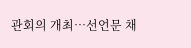관회의 개최…선언문 채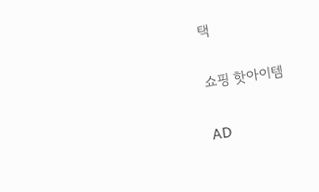택

쇼핑 핫아이템

AD